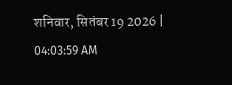शनिवार, सितंबर 19 2026 | 04:03:59 AM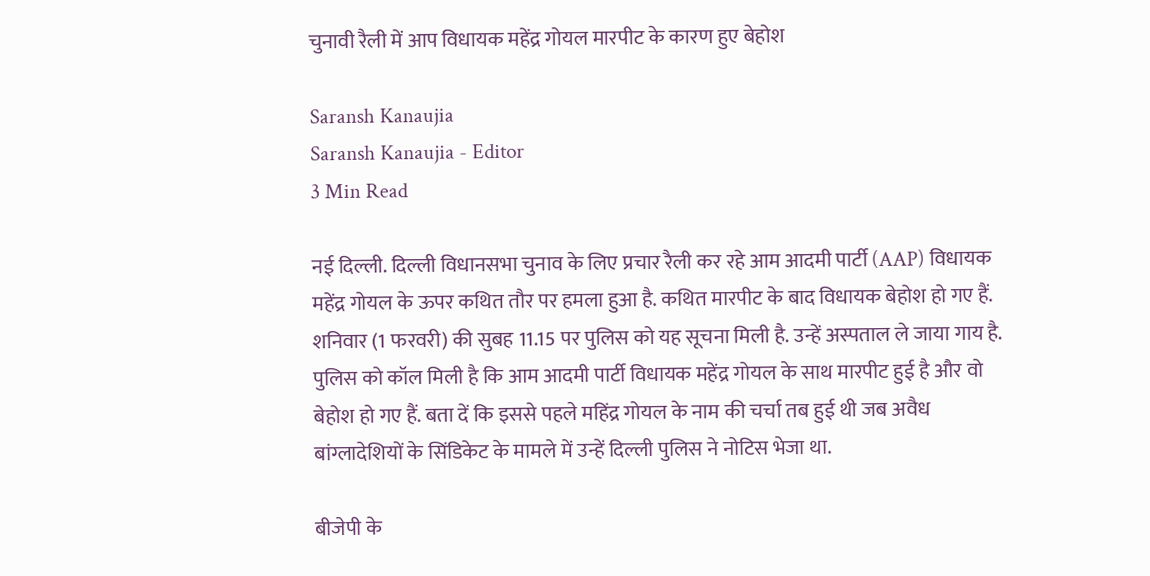चुनावी रैली में आप विधायक महेंद्र गोयल मारपीट के कारण हुए बेहोश

Saransh Kanaujia
Saransh Kanaujia - Editor
3 Min Read

नई दिल्ली. दिल्ली विधानसभा चुनाव के लिए प्रचार रैली कर रहे आम आदमी पार्टी (AAP) विधायक महेंद्र गोयल के ऊपर कथित तौर पर हमला हुआ है. कथित मारपीट के बाद विधायक बेहोश हो गए हैं. शनिवार (1 फरवरी) की सुबह 11.15 पर पुलिस को यह सूचना मिली है. उन्हें अस्पताल ले जाया गाय है. पुलिस को कॉल मिली है कि आम आदमी पार्टी विधायक महेंद्र गोयल के साथ मारपीट हुई है और वो बेहोश हो गए हैं. बता दें कि इससे पहले महिंद्र गोयल के नाम की चर्चा तब हुई थी जब अवैध बांग्लादेशियों के सिंडिकेट के मामले में उन्हें दिल्ली पुलिस ने नोटिस भेजा था.

बीजेपी के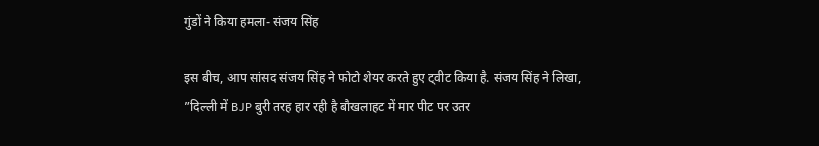गुंडों ने किया हमला- संजय सिंह

इस बीच, आप सांसद संजय सिंह ने फोटो शेयर करते हुए ट्वीट किया है. संजय सिंह ने लिखा, ”दिल्ली में BJP बुरी तरह हार रही है बौखलाहट में मार पीट पर उतर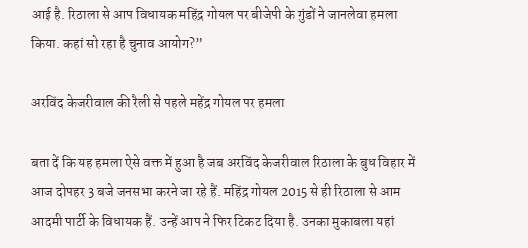आई है. रिठाला से आप विधायक महिंद्र गोयल पर बीजेपी के गुंडों ने जानलेवा हमला किया. कहां सो रहा है चुनाव आयोग?”

अरविंद केजरीवाल की रैली से पहले महेंद्र गोयल पर हमला

बता दें कि यह हमला ऐसे वक्त में हुआ है जब अरविंद केजरीवाल रिठाला के बुध विहार में आज दोपहर 3 बजे जनसभा करने जा रहे हैं. महिंद्र गोयल 2015 से ही रिठाला से आम आदमी पार्टी के विधायक हैं. उन्हें आप ने फिर टिकट दिया है. उनका मुकाबला यहां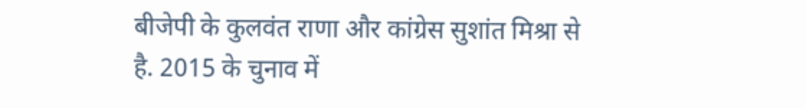बीजेपी के कुलवंत राणा और कांग्रेस सुशांत मिश्रा से है. 2015 के चुनाव में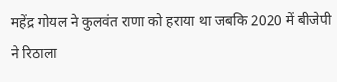महेंद्र गोयल ने कुलवंत राणा को हराया था जबकि 2020 में बीजेपी ने रिठाला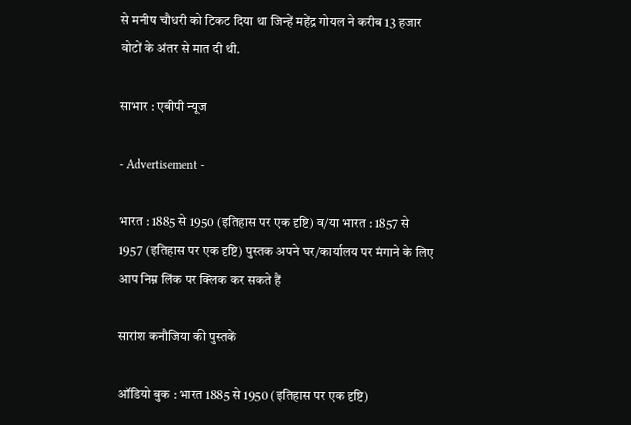से मनीष चौधरी को टिकट दिया था जिन्हें महेंद्र गोयल ने करीब 13 हजार वोटों के अंतर से मात दी थी.

साभार : एबीपी न्यूज

- Advertisement -

भारत : 1885 से 1950 (इतिहास पर एक दृष्टि) व/या भारत : 1857 से 1957 (इतिहास पर एक दृष्टि) पुस्तक अपने घर/कार्यालय पर मंगाने के लिए आप निम्न लिंक पर क्लिक कर सकते हैं

सारांश कनौजिया की पुस्तकें

ऑडियो बुक : भारत 1885 से 1950 (इतिहास पर एक दृष्टि)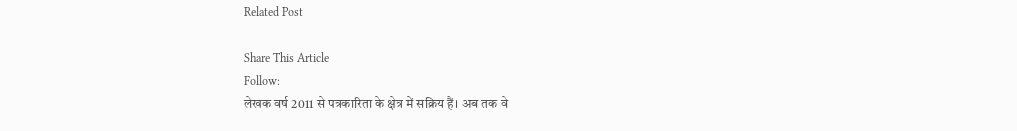Related Post

Share This Article
Follow:
लेखक वर्ष 2011 से पत्रकारिता के क्षेत्र में सक्रिय हैं। अब तक वे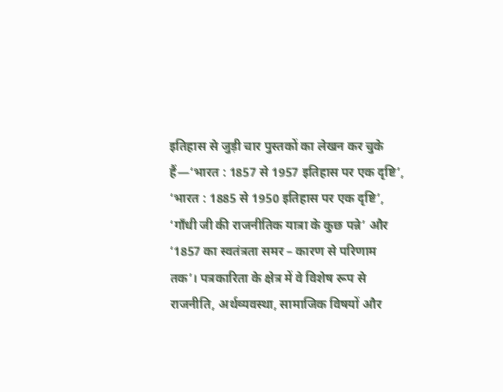इतिहास से जुड़ी चार पुस्तकों का लेखन कर चुके हैं—‘भारत : 1857 से 1957 इतिहास पर एक दृष्टि’, ‘भारत : 1885 से 1950 इतिहास पर एक दृष्टि’, ‘गाँधी जी की राजनीतिक यात्रा के कुछ पन्ने’ और ‘1857 का स्वतंत्रता समर – कारण से परिणाम तक’। पत्रकारिता के क्षेत्र में वे विशेष रूप से राजनीति, अर्थव्यवस्था, सामाजिक विषयों और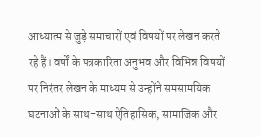आध्यात्म से जुड़े समाचारों एवं विषयों पर लेखन करते रहे हैं। वर्षों के पत्रकारिता अनुभव और विभिन्न विषयों पर निरंतर लेखन के माध्यम से उन्होंने समसामयिक घटनाओं के साथ-साथ ऐतिहासिक, सामाजिक और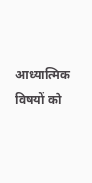आध्यात्मिक विषयों को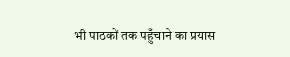भी पाठकों तक पहुँचाने का प्रयास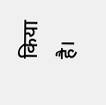किया है।